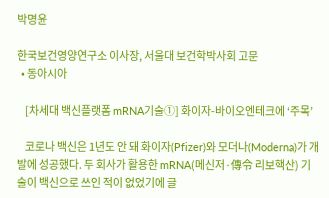박명윤

한국보건영양연구소 이사장, 서울대 보건학박사회 고문
  • 동아시아

    [차세대 백신플랫폼 mRNA기술①] 화이자-바이오엔테크에 ‘주목’

    코로나 백신은 1년도 안 돼 화이자(Pfizer)와 모더나(Moderna)가 개발에 성공했다. 두 회사가 활용한 mRNA(메신저·傳令 리보핵산) 기술이 백신으로 쓰인 적이 없었기에 글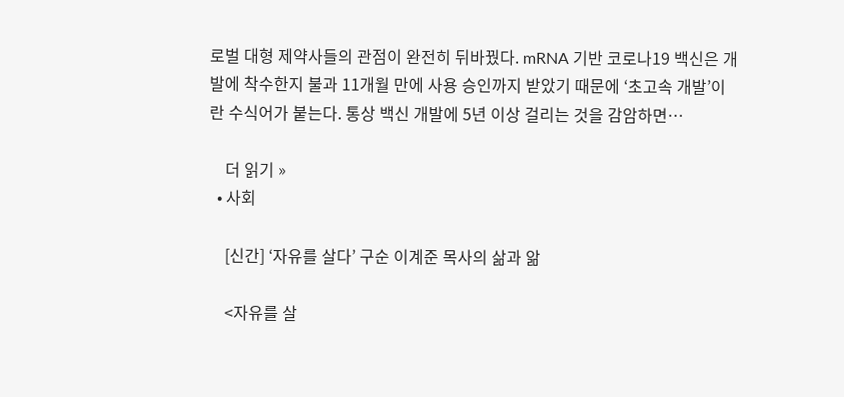로벌 대형 제약사들의 관점이 완전히 뒤바꿨다. mRNA 기반 코로나19 백신은 개발에 착수한지 불과 11개월 만에 사용 승인까지 받았기 때문에 ‘초고속 개발’이란 수식어가 붙는다. 통상 백신 개발에 5년 이상 걸리는 것을 감암하면…

    더 읽기 »
  • 사회

    [신간] ‘자유를 살다’ 구순 이계준 목사의 삶과 앎

    <자유를 살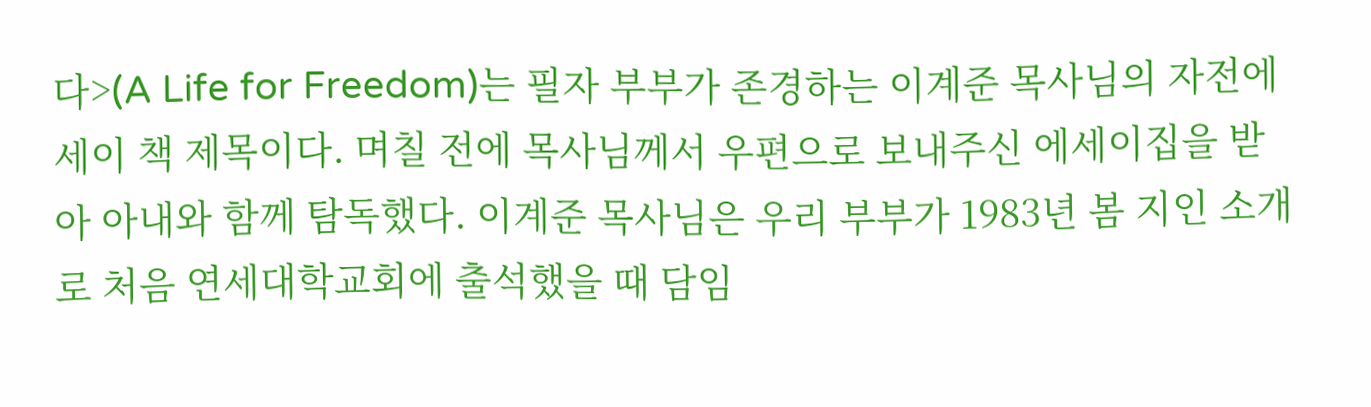다>(A Life for Freedom)는 필자 부부가 존경하는 이계준 목사님의 자전에세이 책 제목이다. 며칠 전에 목사님께서 우편으로 보내주신 에세이집을 받아 아내와 함께 탐독했다. 이계준 목사님은 우리 부부가 1983년 봄 지인 소개로 처음 연세대학교회에 출석했을 때 담임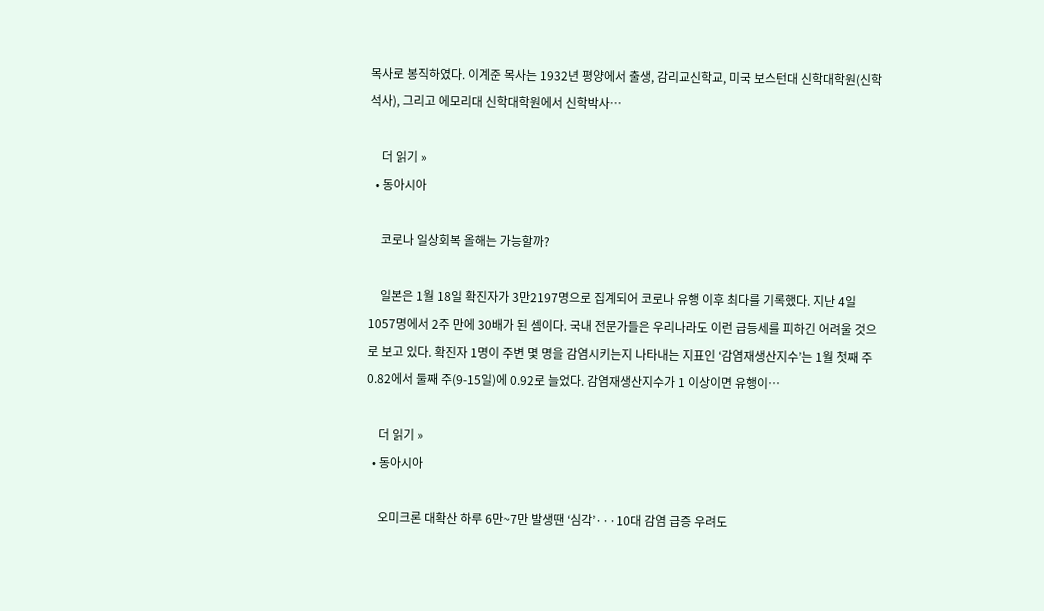목사로 봉직하였다. 이계준 목사는 1932년 평양에서 출생, 감리교신학교, 미국 보스턴대 신학대학원(신학석사), 그리고 에모리대 신학대학원에서 신학박사…

    더 읽기 »
  • 동아시아

    코로나 일상회복 올해는 가능할까?

    일본은 1월 18일 확진자가 3만2197명으로 집계되어 코로나 유행 이후 최다를 기록했다. 지난 4일 1057명에서 2주 만에 30배가 된 셈이다. 국내 전문가들은 우리나라도 이런 급등세를 피하긴 어려울 것으로 보고 있다. 확진자 1명이 주변 몇 명을 감염시키는지 나타내는 지표인 ‘감염재생산지수’는 1월 첫째 주 0.82에서 둘째 주(9-15일)에 0.92로 늘었다. 감염재생산지수가 1 이상이면 유행이…

    더 읽기 »
  • 동아시아

    오미크론 대확산 하루 6만~7만 발생땐 ‘심각’···10대 감염 급증 우려도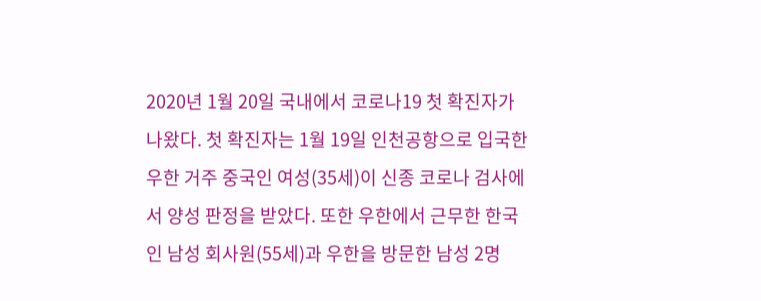2020년 1월 20일 국내에서 코로나19 첫 확진자가 나왔다. 첫 확진자는 1월 19일 인천공항으로 입국한 우한 거주 중국인 여성(35세)이 신종 코로나 검사에서 양성 판정을 받았다. 또한 우한에서 근무한 한국인 남성 회사원(55세)과 우한을 방문한 남성 2명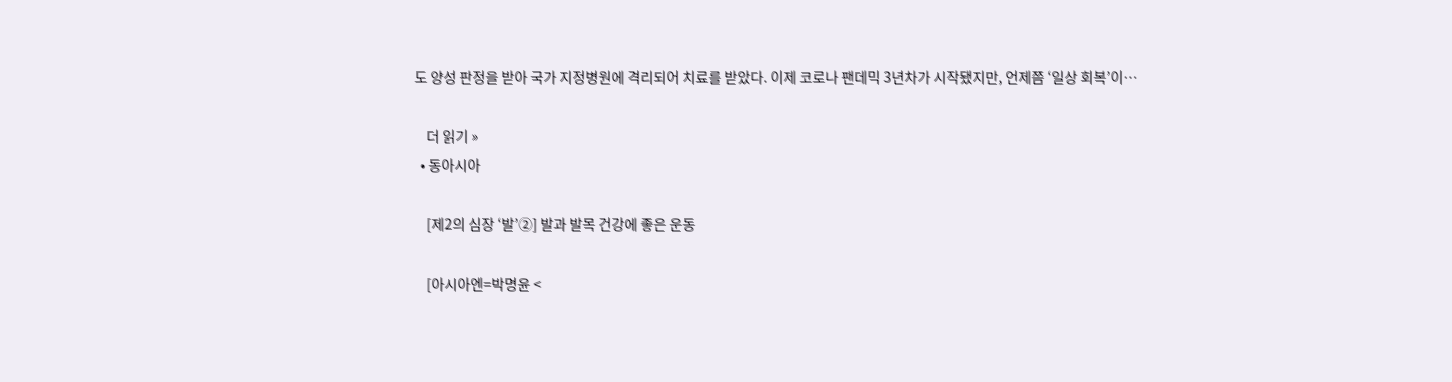도 양성 판정을 받아 국가 지정병원에 격리되어 치료를 받았다. 이제 코로나 팬데믹 3년차가 시작됐지만, 언제쯤 ‘일상 회복’이…

    더 읽기 »
  • 동아시아

    [제2의 심장 ‘발’②] 발과 발목 건강에 좋은 운동

    [아시아엔=박명윤 <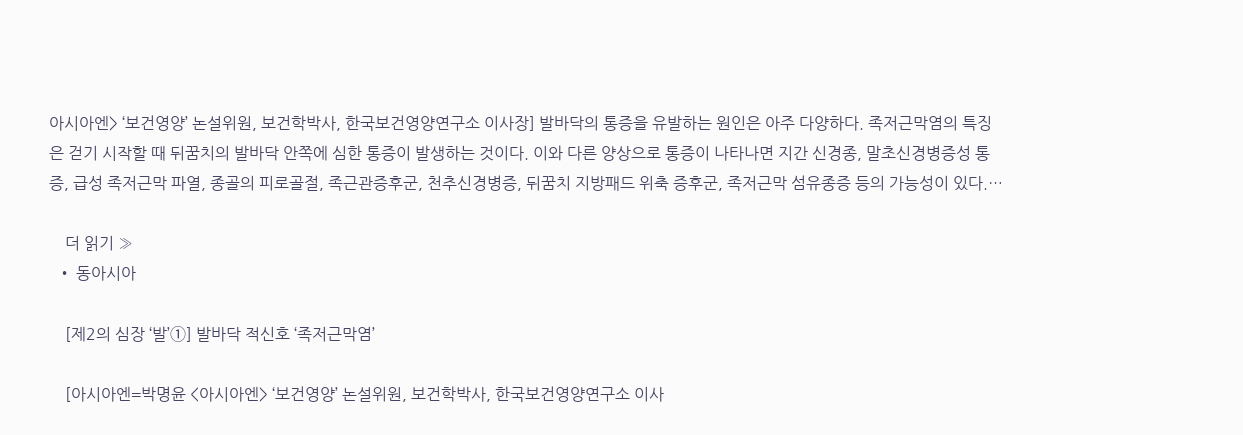아시아엔> ‘보건영양’ 논설위원, 보건학박사, 한국보건영양연구소 이사장] 발바닥의 통증을 유발하는 원인은 아주 다양하다. 족저근막염의 특징은 걷기 시작할 때 뒤꿈치의 발바닥 안쪽에 심한 통증이 발생하는 것이다. 이와 다른 양상으로 통증이 나타나면 지간 신경종, 말초신경병증성 통증, 급성 족저근막 파열, 종골의 피로골절, 족근관증후군, 천추신경병증, 뒤꿈치 지방패드 위축 증후군, 족저근막 섬유종증 등의 가능성이 있다.…

    더 읽기 »
  • 동아시아

    [제2의 심장 ‘발’①] 발바닥 적신호 ‘족저근막염’

    [아시아엔=박명윤 <아시아엔> ‘보건영양’ 논설위원, 보건학박사, 한국보건영양연구소 이사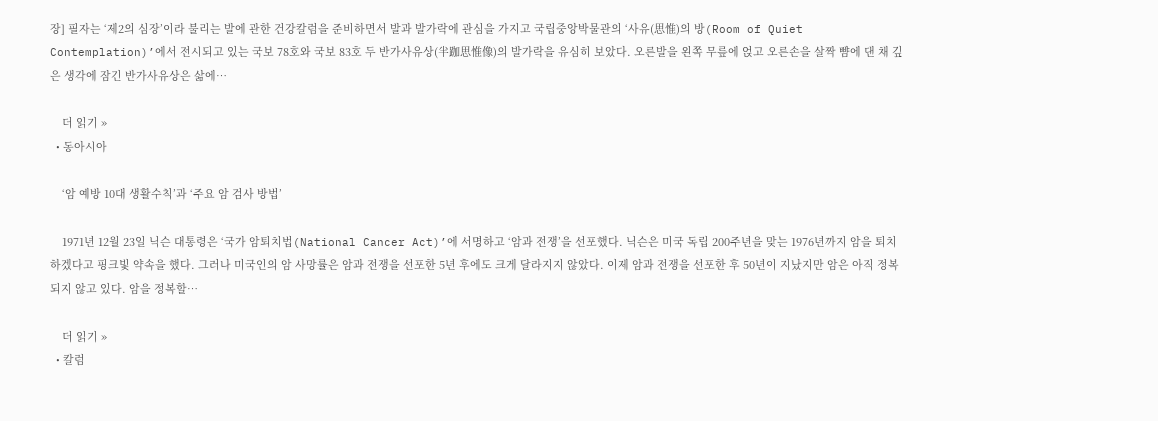장] 필자는 ‘제2의 심장’이라 불리는 발에 관한 건강칼럼을 준비하면서 발과 발가락에 관심을 가지고 국립중앙박물관의 ‘사유(思惟)의 방(Room of Quiet Contemplation)’에서 전시되고 있는 국보 78호와 국보 83호 두 반가사유상(半跏思惟像)의 발가락을 유심히 보았다. 오른발을 왼쪽 무릎에 얹고 오른손을 살짝 뺨에 댄 채 깊은 생각에 잠긴 반가사유상은 삶에…

    더 읽기 »
  • 동아시아

    ‘암 예방 10대 생활수칙’과 ‘주요 암 검사 방법’

    1971년 12월 23일 닉슨 대통령은 ‘국가 암퇴치법(National Cancer Act)’에 서명하고 ‘암과 전쟁’을 선포했다. 닉슨은 미국 독립 200주년을 맞는 1976년까지 암을 퇴치하겠다고 핑크빛 약속을 했다. 그러나 미국인의 암 사망률은 암과 전쟁을 선포한 5년 후에도 크게 달라지지 않았다. 이제 암과 전쟁을 선포한 후 50년이 지났지만 암은 아직 정복되지 않고 있다. 암을 정복할…

    더 읽기 »
  • 칼럼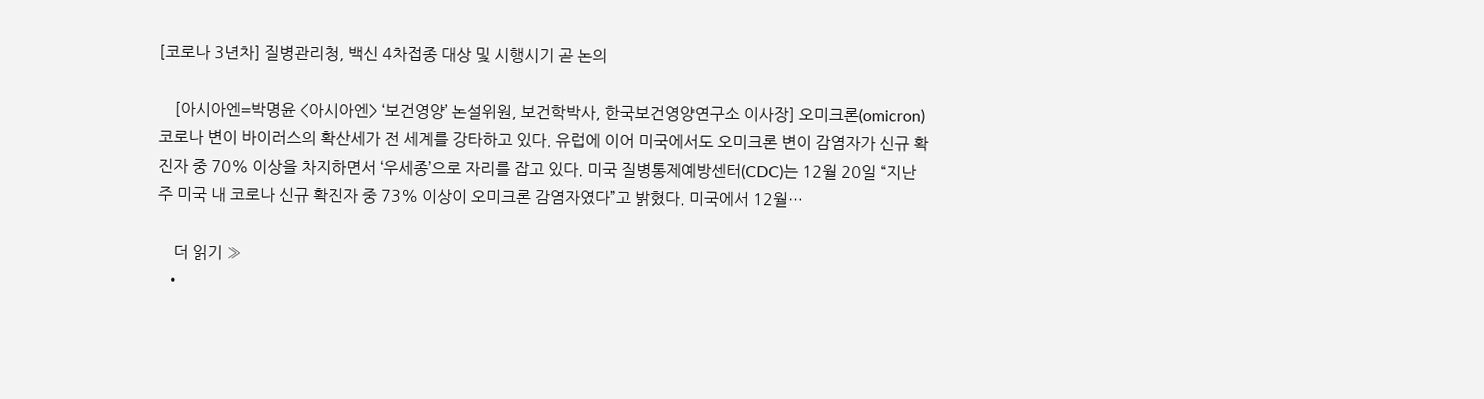[코로나 3년차] 질병관리청, 백신 4차접종 대상 및 시행시기 곧 논의

    [아시아엔=박명윤 <아시아엔> ‘보건영양’ 논설위원, 보건학박사, 한국보건영양연구소 이사장] 오미크론(omicron) 코로나 변이 바이러스의 확산세가 전 세계를 강타하고 있다. 유럽에 이어 미국에서도 오미크론 변이 감염자가 신규 확진자 중 70% 이상을 차지하면서 ‘우세종’으로 자리를 잡고 있다. 미국 질병통제예방센터(CDC)는 12월 20일 “지난주 미국 내 코로나 신규 확진자 중 73% 이상이 오미크론 감염자였다”고 밝혔다. 미국에서 12월…

    더 읽기 »
  •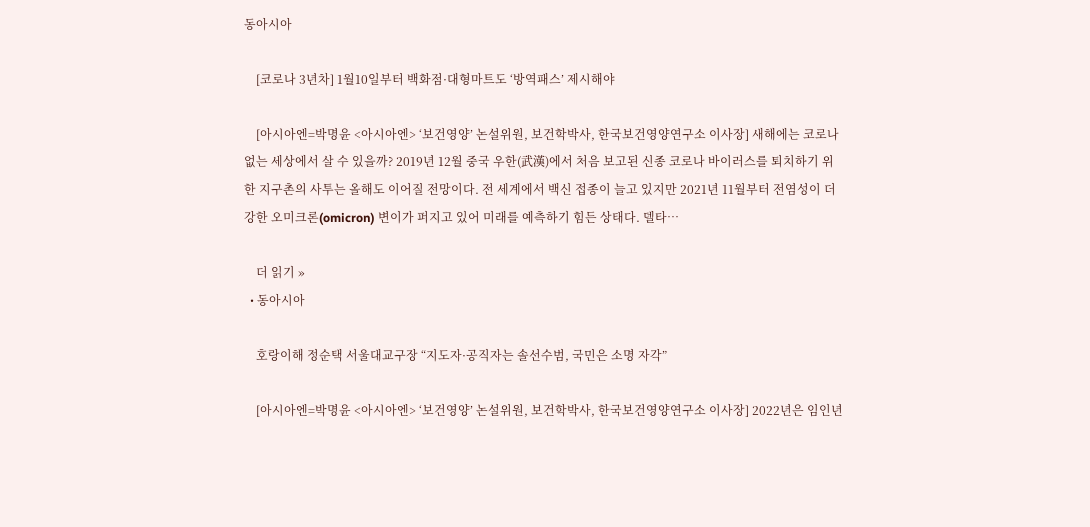동아시아

    [코로나 3년차] 1월10일부터 백화점·대형마트도 ‘방역패스’ 제시해야

    [아시아엔=박명윤 <아시아엔> ‘보건영양’ 논설위원, 보건학박사, 한국보건영양연구소 이사장] 새해에는 코로나 없는 세상에서 살 수 있을까? 2019년 12월 중국 우한(武漢)에서 처음 보고된 신종 코로나 바이러스를 퇴치하기 위한 지구촌의 사투는 올해도 이어질 전망이다. 전 세계에서 백신 접종이 늘고 있지만 2021년 11월부터 전염성이 더 강한 오미크론(omicron) 변이가 퍼지고 있어 미래를 예측하기 힘든 상태다. 델타…

    더 읽기 »
  • 동아시아

    호랑이해 정순택 서울대교구장 “지도자·공직자는 솔선수범, 국민은 소명 자각”

    [아시아엔=박명윤 <아시아엔> ‘보건영양’ 논설위원, 보건학박사, 한국보건영양연구소 이사장] 2022년은 임인년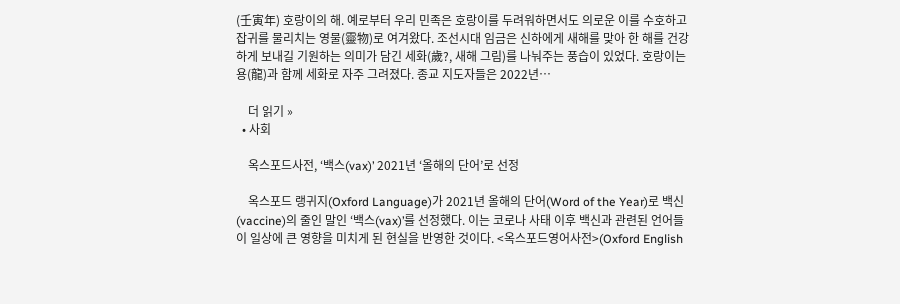(壬寅年) 호랑이의 해. 예로부터 우리 민족은 호랑이를 두려워하면서도 의로운 이를 수호하고 잡귀를 물리치는 영물(靈物)로 여겨왔다. 조선시대 임금은 신하에게 새해를 맞아 한 해를 건강하게 보내길 기원하는 의미가 담긴 세화(歲?, 새해 그림)를 나눠주는 풍습이 있었다. 호랑이는 용(龍)과 함께 세화로 자주 그려졌다. 종교 지도자들은 2022년…

    더 읽기 »
  • 사회

    옥스포드사전, ‘백스(vax)’ 2021년 ‘올해의 단어’로 선정

    옥스포드 랭귀지(Oxford Language)가 2021년 올해의 단어(Word of the Year)로 백신(vaccine)의 줄인 말인 ‘백스(vax)’를 선정했다. 이는 코로나 사태 이후 백신과 관련된 언어들이 일상에 큰 영향을 미치게 된 현실을 반영한 것이다. <옥스포드영어사전>(Oxford English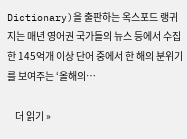Dictionary)을 출판하는 옥스포드 랭귀지는 매년 영어권 국가들의 뉴스 등에서 수집한 145억개 이상 단어 중에서 한 해의 분위기를 보여주는 ‘올해의…

    더 읽기 »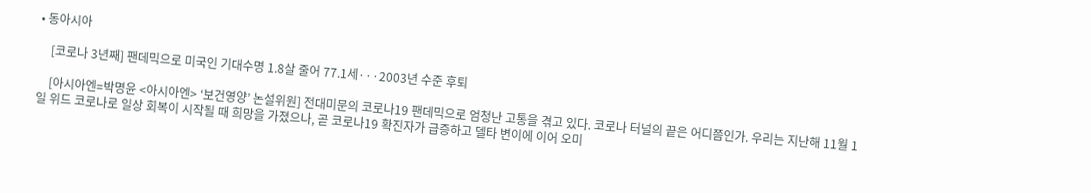• 동아시아

    [코로나 3년째] 팬데믹으로 미국인 기대수명 1.8살 줄어 77.1세···2003년 수준 후퇴

    [아시아엔=박명윤 <아시아엔> ‘보건영양’ 논설위원] 전대미문의 코로나19 팬데믹으로 엄청난 고통을 겪고 있다. 코로나 터널의 끝은 어디쯤인가. 우리는 지난해 11월 1일 위드 코로나로 일상 회복이 시작될 때 희망을 가졌으나, 곧 코로나19 확진자가 급증하고 델타 변이에 이어 오미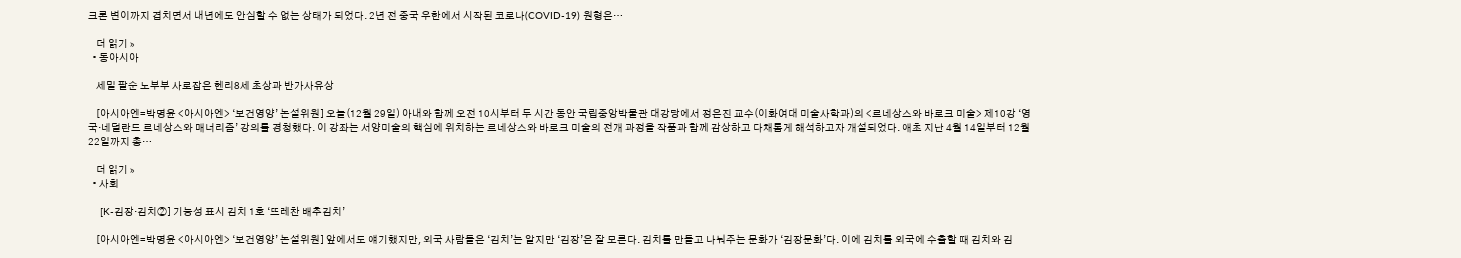크론 변이까지 겹치면서 내년에도 안심할 수 없는 상태가 되었다. 2년 전 중국 우한에서 시작된 코로나(COVID-19) 원형은…

    더 읽기 »
  • 동아시아

    세밑 팔순 노부부 사로잡은 헨리8세 초상과 반가사유상

    [아시아엔=박명윤 <아시아엔> ‘보건영양’ 논설위원] 오늘(12월 29일) 아내와 함께 오전 10시부터 두 시간 동안 국립중앙박물관 대강당에서 정은진 교수(이화여대 미술사학과)의 <르네상스와 바로크 미술> 제10강 ‘영국·네덜란드 르네상스와 매너리즘’ 강의를 경청했다. 이 강좌는 서양미술의 핵심에 위치하는 르네상스와 바로크 미술의 전개 과정을 작품과 함께 감상하고 다채롭게 해석하고자 개설되었다. 애초 지난 4월 14일부터 12월 22일까지 총…

    더 읽기 »
  • 사회

    [K-김장·김치②] 기능성 표시 김치 1호 ‘뜨레찬 배추김치’

    [아시아엔=박명윤 <아시아엔> ‘보건영양’ 논설위원] 앞에서도 얘기했지만, 외국 사람들은 ‘김치’는 알지만 ‘김장’은 잘 모른다. 김치를 만들고 나눠주는 문화가 ‘김장문화’다. 이에 김치를 외국에 수출할 때 김치와 김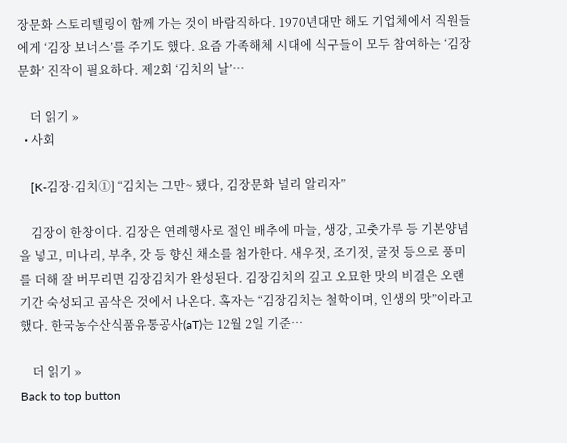장문화 스토리텔링이 함께 가는 것이 바람직하다. 1970년대만 해도 기업체에서 직원들에게 ‘김장 보너스’를 주기도 했다. 요즘 가족해체 시대에 식구들이 모두 참여하는 ‘김장문화’ 진작이 필요하다. 제2회 ‘김치의 날’…

    더 읽기 »
  • 사회

    [K-김장·김치①] “김치는 그만~ 됐다, 김장문화 널리 알리자”

    김장이 한창이다. 김장은 연례행사로 절인 배추에 마늘, 생강, 고춧가루 등 기본양념을 넣고, 미나리, 부추, 갓 등 향신 채소를 첨가한다. 새우젓, 조기젓, 굴젓 등으로 풍미를 더해 잘 버무리면 김장김치가 완성된다. 김장김치의 깊고 오묘한 맛의 비결은 오랜 기간 숙성되고 곰삭은 것에서 나온다. 혹자는 “김장김치는 철학이며, 인생의 맛”이라고 했다. 한국농수산식품유통공사(aT)는 12월 2일 기준…

    더 읽기 »
Back to top button